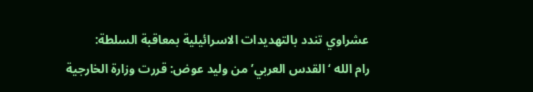عشراوي تندد بالتهديدات الاسرائيلية بمعاقبة السلطة:
رام الله ‘القدس العربي’ من وليد عوض: قررت وزارة الخارجية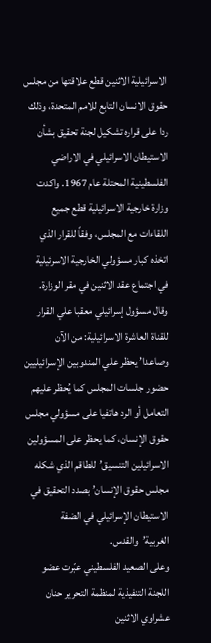الاسرائيلية الاثنين قطع علاقتها من مجلس حقوق الانسان التابع للامم المتحدة، وذلك ردا على قراره تشكيل لجنة تحقيق بشأن الاستيطان الاسرائيلي في الاراضي الفلسطينية المحتلة عام 1967. واكدت وزارة خارجية الاسرائيلية قطع جميع اللقاءات مع المجلس، وفقاً للقرار الذي اتخذه كبار مسؤولي الخارجية الاسرئيلية في اجتماع عقد الاثنين في مقر الوزارة.
وقال مسؤول إسرائيلي معقبا علي القرار للقناة العاشرة الاسرائيلية: من الآن وصاعدا’ يحظر علي المندوبين الإسرائيليين حضور جلسات المجلس كما يُحظر عليهم التعامل أو الرد هاتفيا على مسؤولي مجلس حقوق الإنسان، كما يحظر على المسؤولين الاسرائيلين التنسيق’للطاقم الذي شكله مجلس حقوق الإنسان’ بصدد التحقيق في الاستيطان الإسرائيلي في الضفة الغربية’والقدس.
وعلى الصعيد الفلسطيني عبّرت عضو اللجنة التنفيذية لمنظمة التحرير حنان عشراوي الاثنين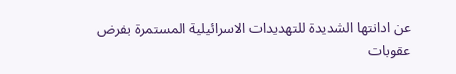عن ادانتها الشديدة للتهديدات الاسرائيلية المستمرة بفرض عقوبات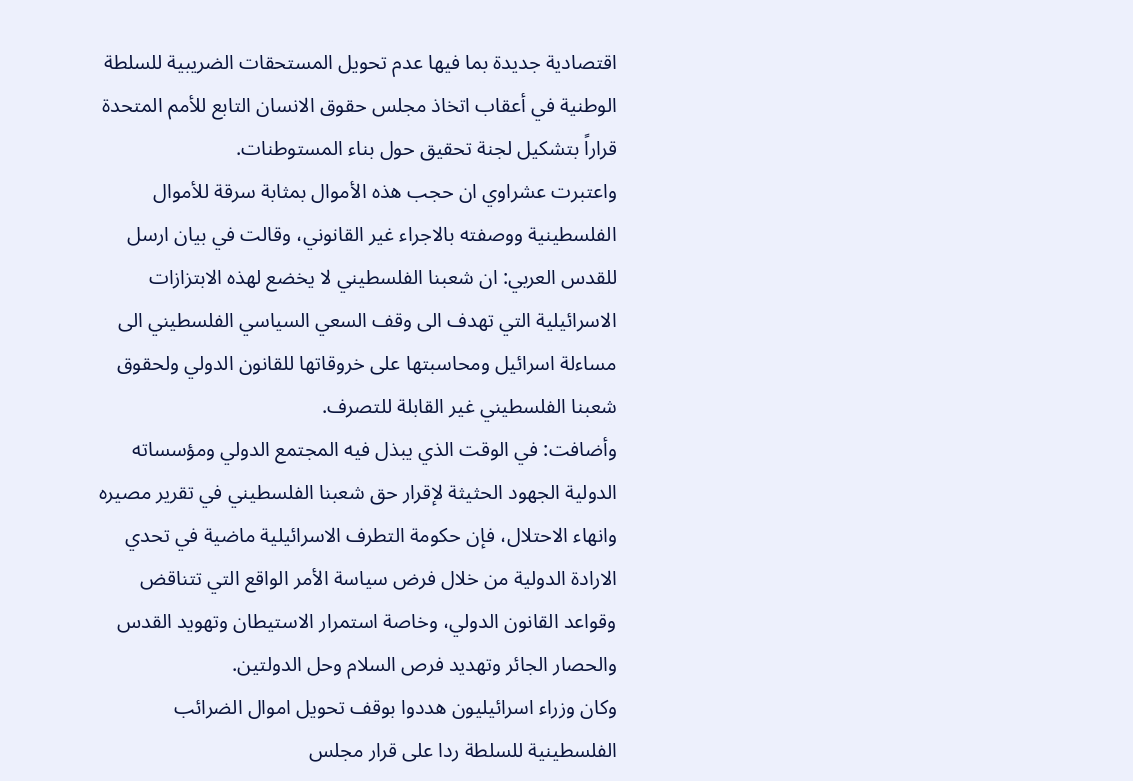اقتصادية جديدة بما فيها عدم تحويل المستحقات الضريبية للسلطة الوطنية في أعقاب اتخاذ مجلس حقوق الانسان التابع للأمم المتحدة قراراً بتشكيل لجنة تحقيق حول بناء المستوطنات.
واعتبرت عشراوي ان حجب هذه الأموال بمثابة سرقة للأموال الفلسطينية ووصفته بالاجراء غير القانوني، وقالت في بيان ارسل للقدس العربي: ان شعبنا الفلسطيني لا يخضع لهذه الابتزازات الاسرائيلية التي تهدف الى وقف السعي السياسي الفلسطيني الى مساءلة اسرائيل ومحاسبتها على خروقاتها للقانون الدولي ولحقوق شعبنا الفلسطيني غير القابلة للتصرف.
وأضافت: في الوقت الذي يبذل فيه المجتمع الدولي ومؤسساته الدولية الجهود الحثيثة لإقرار حق شعبنا الفلسطيني في تقرير مصيره وانهاء الاحتلال، فإن حكومة التطرف الاسرائيلية ماضية في تحدي الارادة الدولية من خلال فرض سياسة الأمر الواقع التي تتناقض وقواعد القانون الدولي، وخاصة استمرار الاستيطان وتهويد القدس والحصار الجائر وتهديد فرص السلام وحل الدولتين.
وكان وزراء اسرائيليون هددوا بوقف تحويل اموال الضرائب الفلسطينية للسلطة ردا على قرار مجلس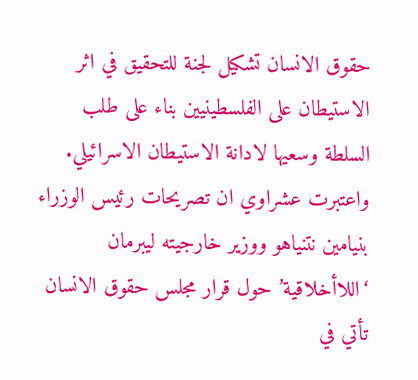حقوق الانسان تشكيل لجنة للتحقيق في اثر الاستيطان على الفلسطينيين بناء على طلب السلطة وسعيها لادانة الاستيطان الاسرائيلي.
واعتبرت عشراوي ان تصريحات رئيس الوزراء بنيامين نتنياهو ووزير خارجيته ليبرمان ‘اللاأخلاقية’ حول قرار مجلس حقوق الانسان تأتي في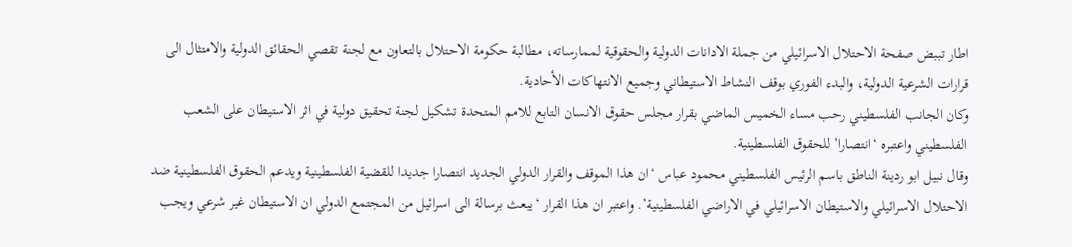اطار تببض صفحة الاحتلال الاسرائيلي من جملة الادانات الدولية والحقوقية لممارساته، مطالبة حكومة الاحتلال بالتعاون مع لجنة تقصي الحقائق الدولية والامتثال الى قرارات الشرعية الدولية، والبدء الفوري بوقف النشاط الاستيطاني وجميع الانتهاكات الأحادية.
وكان الجانب الفلسطيني رحب مساء الخميس الماضي بقرار مجلس حقوق الانسان التابع للامم المتحدة تشكيل لجنة تحقيق دولية في اثر الاستيطان على الشعب الفلسطيني واعتبره ‘انتصارا’ للحقوق الفلسطينية.
وقال نبيل ابو ردينة الناطق باسم الرئيس الفلسطيني محمود عباس ‘ان هذا الموقف والقرار الدولي الجديد انتصارا جديدا للقضية الفلسطينية ويدعم الحقوق الفلسطينية ضد الاحتلال الاسرائيلي والاستيطان الاسرائيلي في الاراضي الفلسطينية’. واعتبر ان هذا القرار ‘يبعث برسالة الى اسرائيل من المجتمع الدولي ان الاستيطان غير شرعي ويجب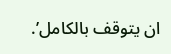ان يتوقف بالكامل’.